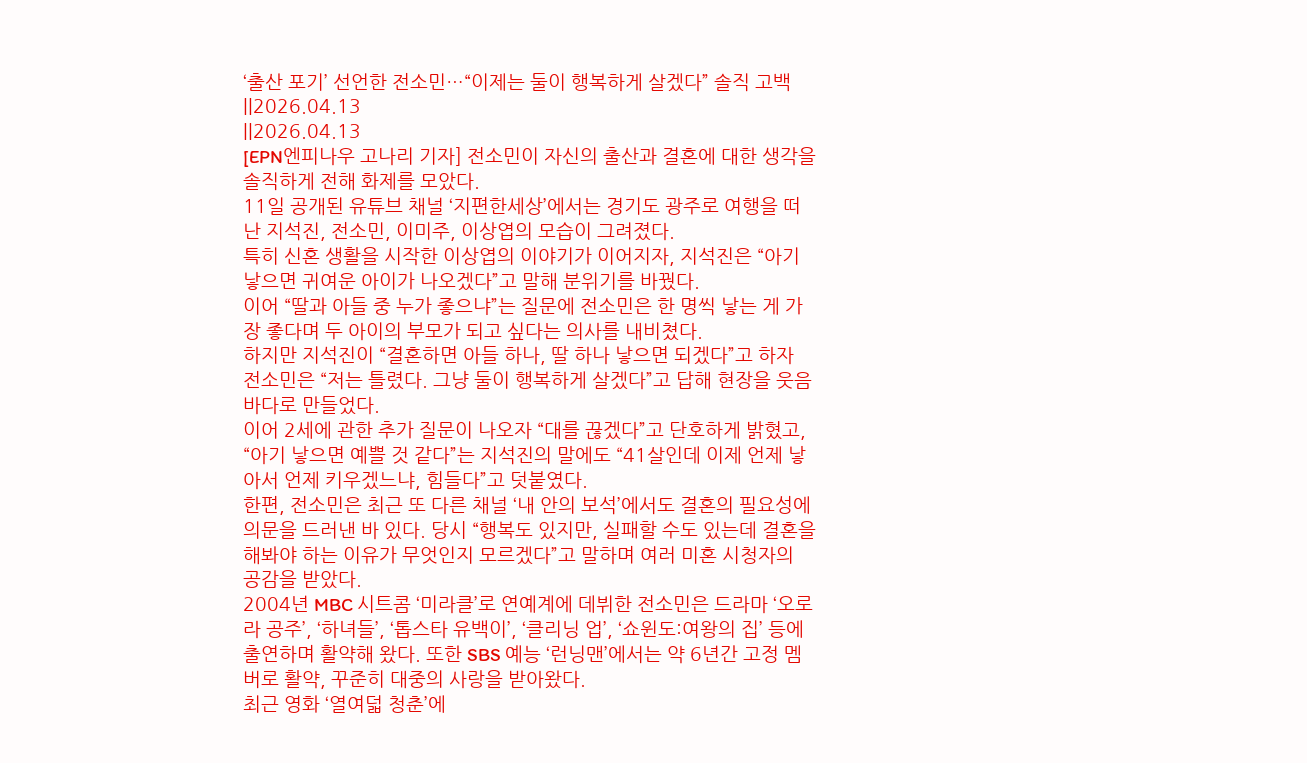‘출산 포기’ 선언한 전소민…“이제는 둘이 행복하게 살겠다” 솔직 고백
||2026.04.13
||2026.04.13
[EPN엔피나우 고나리 기자] 전소민이 자신의 출산과 결혼에 대한 생각을 솔직하게 전해 화제를 모았다.
11일 공개된 유튜브 채널 ‘지편한세상’에서는 경기도 광주로 여행을 떠난 지석진, 전소민, 이미주, 이상엽의 모습이 그려졌다.
특히 신혼 생활을 시작한 이상엽의 이야기가 이어지자, 지석진은 “아기 낳으면 귀여운 아이가 나오겠다”고 말해 분위기를 바꿨다.
이어 “딸과 아들 중 누가 좋으냐”는 질문에 전소민은 한 명씩 낳는 게 가장 좋다며 두 아이의 부모가 되고 싶다는 의사를 내비쳤다.
하지만 지석진이 “결혼하면 아들 하나, 딸 하나 낳으면 되겠다”고 하자 전소민은 “저는 틀렸다. 그냥 둘이 행복하게 살겠다”고 답해 현장을 웃음바다로 만들었다.
이어 2세에 관한 추가 질문이 나오자 “대를 끊겠다”고 단호하게 밝혔고, “아기 낳으면 예쁠 것 같다”는 지석진의 말에도 “41살인데 이제 언제 낳아서 언제 키우겠느냐, 힘들다”고 덧붙였다.
한편, 전소민은 최근 또 다른 채널 ‘내 안의 보석’에서도 결혼의 필요성에 의문을 드러낸 바 있다. 당시 “행복도 있지만, 실패할 수도 있는데 결혼을 해봐야 하는 이유가 무엇인지 모르겠다”고 말하며 여러 미혼 시청자의 공감을 받았다.
2004년 MBC 시트콤 ‘미라클’로 연예계에 데뷔한 전소민은 드라마 ‘오로라 공주’, ‘하녀들’, ‘톱스타 유백이’, ‘클리닝 업’, ‘쇼윈도:여왕의 집’ 등에 출연하며 활약해 왔다. 또한 SBS 예능 ‘런닝맨’에서는 약 6년간 고정 멤버로 활약, 꾸준히 대중의 사랑을 받아왔다.
최근 영화 ‘열여덟 청춘’에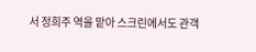서 정희주 역을 맡아 스크린에서도 관객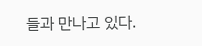들과 만나고 있다.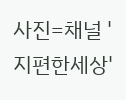사진=채널 '지편한세상'